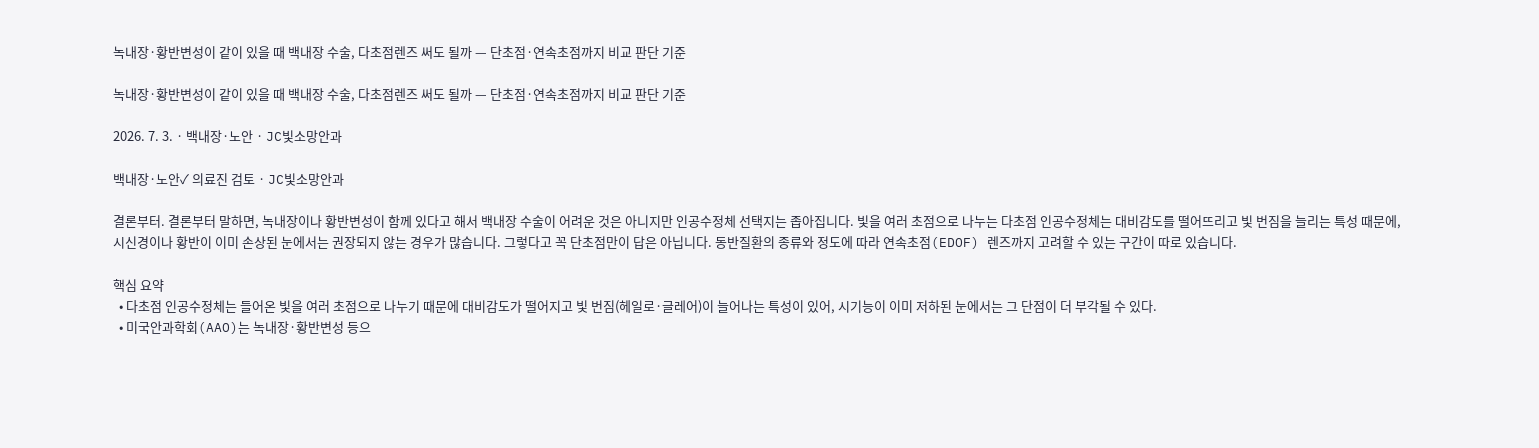녹내장·황반변성이 같이 있을 때 백내장 수술, 다초점렌즈 써도 될까 — 단초점·연속초점까지 비교 판단 기준

녹내장·황반변성이 같이 있을 때 백내장 수술, 다초점렌즈 써도 될까 — 단초점·연속초점까지 비교 판단 기준

2026. 7. 3. · 백내장·노안 · JC빛소망안과

백내장·노안✓ 의료진 검토 · JC빛소망안과

결론부터. 결론부터 말하면, 녹내장이나 황반변성이 함께 있다고 해서 백내장 수술이 어려운 것은 아니지만 인공수정체 선택지는 좁아집니다. 빛을 여러 초점으로 나누는 다초점 인공수정체는 대비감도를 떨어뜨리고 빛 번짐을 늘리는 특성 때문에, 시신경이나 황반이 이미 손상된 눈에서는 권장되지 않는 경우가 많습니다. 그렇다고 꼭 단초점만이 답은 아닙니다. 동반질환의 종류와 정도에 따라 연속초점(EDOF) 렌즈까지 고려할 수 있는 구간이 따로 있습니다.

핵심 요약
  • 다초점 인공수정체는 들어온 빛을 여러 초점으로 나누기 때문에 대비감도가 떨어지고 빛 번짐(헤일로·글레어)이 늘어나는 특성이 있어, 시기능이 이미 저하된 눈에서는 그 단점이 더 부각될 수 있다.
  • 미국안과학회(AAO)는 녹내장·황반변성 등으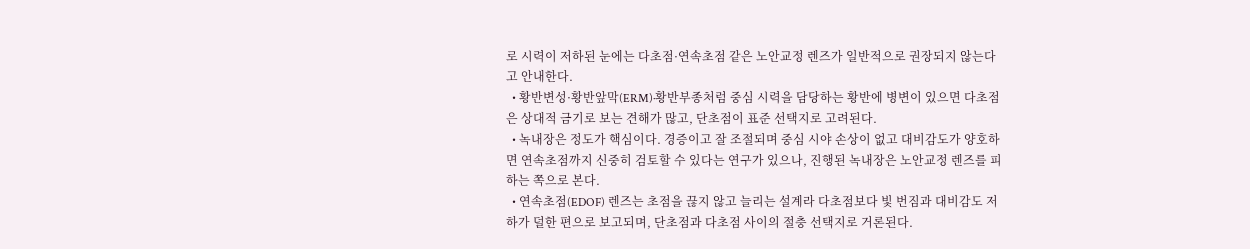로 시력이 저하된 눈에는 다초점·연속초점 같은 노안교정 렌즈가 일반적으로 권장되지 않는다고 안내한다.
  • 황반변성·황반앞막(ERM)·황반부종처럼 중심 시력을 담당하는 황반에 병변이 있으면 다초점은 상대적 금기로 보는 견해가 많고, 단초점이 표준 선택지로 고려된다.
  • 녹내장은 정도가 핵심이다. 경증이고 잘 조절되며 중심 시야 손상이 없고 대비감도가 양호하면 연속초점까지 신중히 검토할 수 있다는 연구가 있으나, 진행된 녹내장은 노안교정 렌즈를 피하는 쪽으로 본다.
  • 연속초점(EDOF) 렌즈는 초점을 끊지 않고 늘리는 설계라 다초점보다 빛 번짐과 대비감도 저하가 덜한 편으로 보고되며, 단초점과 다초점 사이의 절충 선택지로 거론된다.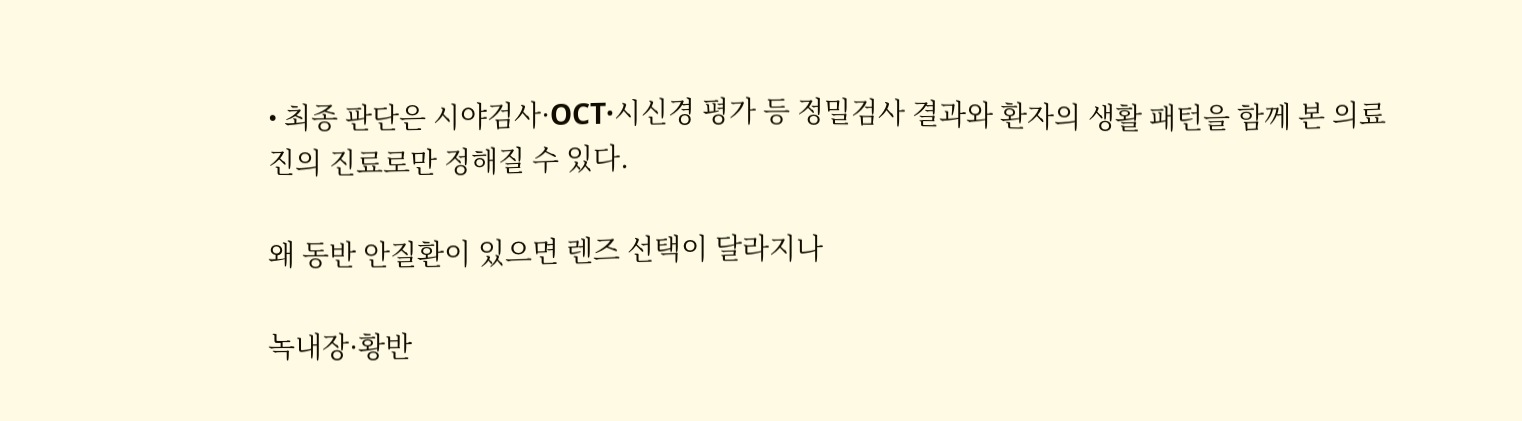• 최종 판단은 시야검사·OCT·시신경 평가 등 정밀검사 결과와 환자의 생활 패턴을 함께 본 의료진의 진료로만 정해질 수 있다.

왜 동반 안질환이 있으면 렌즈 선택이 달라지나

녹내장·황반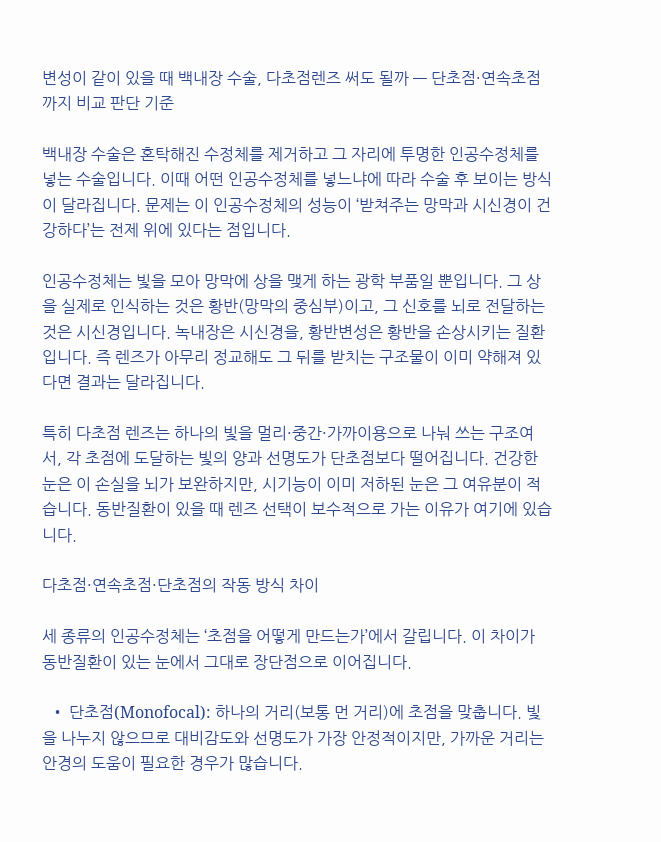변성이 같이 있을 때 백내장 수술, 다초점렌즈 써도 될까 — 단초점·연속초점까지 비교 판단 기준

백내장 수술은 혼탁해진 수정체를 제거하고 그 자리에 투명한 인공수정체를 넣는 수술입니다. 이때 어떤 인공수정체를 넣느냐에 따라 수술 후 보이는 방식이 달라집니다. 문제는 이 인공수정체의 성능이 ‘받쳐주는 망막과 시신경이 건강하다’는 전제 위에 있다는 점입니다.

인공수정체는 빛을 모아 망막에 상을 맺게 하는 광학 부품일 뿐입니다. 그 상을 실제로 인식하는 것은 황반(망막의 중심부)이고, 그 신호를 뇌로 전달하는 것은 시신경입니다. 녹내장은 시신경을, 황반변성은 황반을 손상시키는 질환입니다. 즉 렌즈가 아무리 정교해도 그 뒤를 받치는 구조물이 이미 약해져 있다면 결과는 달라집니다.

특히 다초점 렌즈는 하나의 빛을 멀리·중간·가까이용으로 나눠 쓰는 구조여서, 각 초점에 도달하는 빛의 양과 선명도가 단초점보다 떨어집니다. 건강한 눈은 이 손실을 뇌가 보완하지만, 시기능이 이미 저하된 눈은 그 여유분이 적습니다. 동반질환이 있을 때 렌즈 선택이 보수적으로 가는 이유가 여기에 있습니다.

다초점·연속초점·단초점의 작동 방식 차이

세 종류의 인공수정체는 ‘초점을 어떻게 만드는가’에서 갈립니다. 이 차이가 동반질환이 있는 눈에서 그대로 장단점으로 이어집니다.

  • 단초점(Monofocal): 하나의 거리(보통 먼 거리)에 초점을 맞춥니다. 빛을 나누지 않으므로 대비감도와 선명도가 가장 안정적이지만, 가까운 거리는 안경의 도움이 필요한 경우가 많습니다.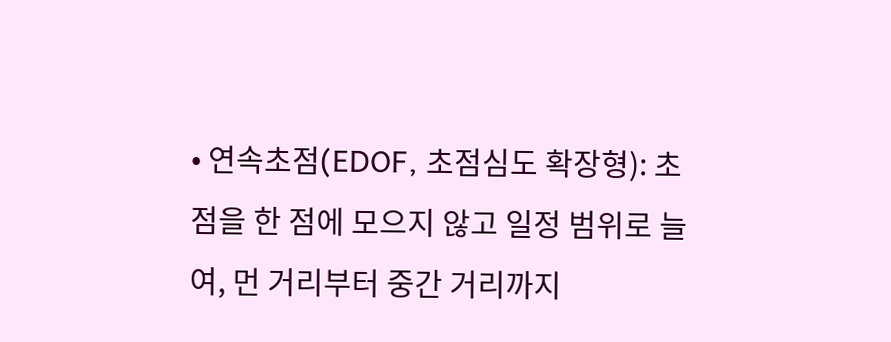• 연속초점(EDOF, 초점심도 확장형): 초점을 한 점에 모으지 않고 일정 범위로 늘여, 먼 거리부터 중간 거리까지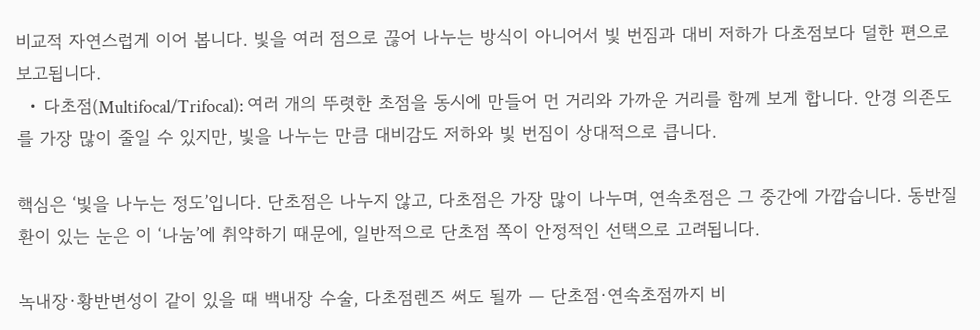비교적 자연스럽게 이어 봅니다. 빛을 여러 점으로 끊어 나누는 방식이 아니어서 빛 번짐과 대비 저하가 다초점보다 덜한 편으로 보고됩니다.
  • 다초점(Multifocal/Trifocal): 여러 개의 뚜렷한 초점을 동시에 만들어 먼 거리와 가까운 거리를 함께 보게 합니다. 안경 의존도를 가장 많이 줄일 수 있지만, 빛을 나누는 만큼 대비감도 저하와 빛 번짐이 상대적으로 큽니다.

핵심은 ‘빛을 나누는 정도’입니다. 단초점은 나누지 않고, 다초점은 가장 많이 나누며, 연속초점은 그 중간에 가깝습니다. 동반질환이 있는 눈은 이 ‘나눔’에 취약하기 때문에, 일반적으로 단초점 쪽이 안정적인 선택으로 고려됩니다.

녹내장·황반변성이 같이 있을 때 백내장 수술, 다초점렌즈 써도 될까 — 단초점·연속초점까지 비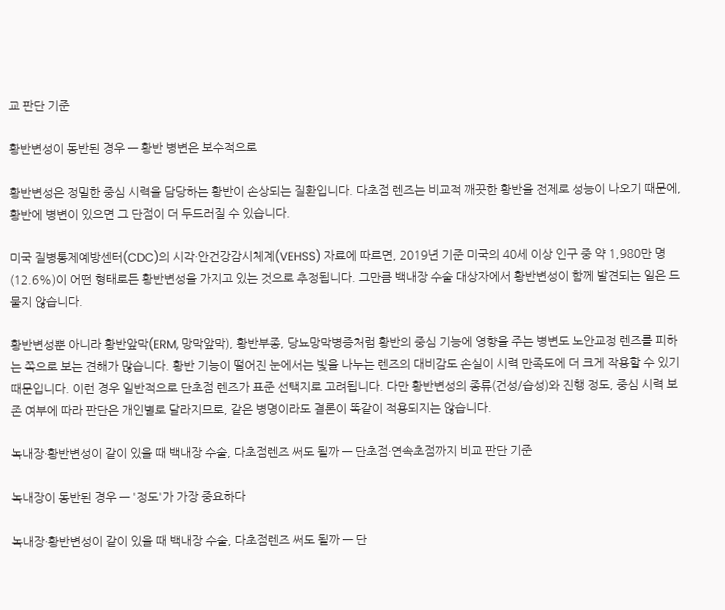교 판단 기준

황반변성이 동반된 경우 — 황반 병변은 보수적으로

황반변성은 정밀한 중심 시력을 담당하는 황반이 손상되는 질환입니다. 다초점 렌즈는 비교적 깨끗한 황반을 전제로 성능이 나오기 때문에, 황반에 병변이 있으면 그 단점이 더 두드러질 수 있습니다.

미국 질병통제예방센터(CDC)의 시각·안건강감시체계(VEHSS) 자료에 따르면, 2019년 기준 미국의 40세 이상 인구 중 약 1,980만 명(12.6%)이 어떤 형태로든 황반변성을 가지고 있는 것으로 추정됩니다. 그만큼 백내장 수술 대상자에서 황반변성이 함께 발견되는 일은 드물지 않습니다.

황반변성뿐 아니라 황반앞막(ERM, 망막앞막), 황반부종, 당뇨망막병증처럼 황반의 중심 기능에 영향을 주는 병변도 노안교정 렌즈를 피하는 쪽으로 보는 견해가 많습니다. 황반 기능이 떨어진 눈에서는 빛을 나누는 렌즈의 대비감도 손실이 시력 만족도에 더 크게 작용할 수 있기 때문입니다. 이런 경우 일반적으로 단초점 렌즈가 표준 선택지로 고려됩니다. 다만 황반변성의 종류(건성/습성)와 진행 정도, 중심 시력 보존 여부에 따라 판단은 개인별로 달라지므로, 같은 병명이라도 결론이 똑같이 적용되지는 않습니다.

녹내장·황반변성이 같이 있을 때 백내장 수술, 다초점렌즈 써도 될까 — 단초점·연속초점까지 비교 판단 기준

녹내장이 동반된 경우 — '정도'가 가장 중요하다

녹내장·황반변성이 같이 있을 때 백내장 수술, 다초점렌즈 써도 될까 — 단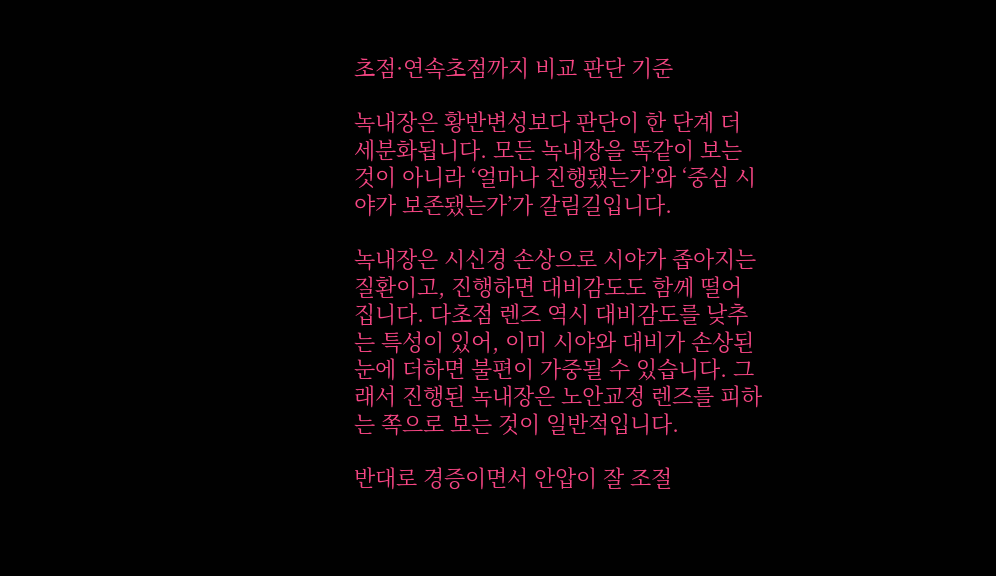초점·연속초점까지 비교 판단 기준

녹내장은 황반변성보다 판단이 한 단계 더 세분화됩니다. 모든 녹내장을 똑같이 보는 것이 아니라 ‘얼마나 진행됐는가’와 ‘중심 시야가 보존됐는가’가 갈림길입니다.

녹내장은 시신경 손상으로 시야가 좁아지는 질환이고, 진행하면 대비감도도 함께 떨어집니다. 다초점 렌즈 역시 대비감도를 낮추는 특성이 있어, 이미 시야와 대비가 손상된 눈에 더하면 불편이 가중될 수 있습니다. 그래서 진행된 녹내장은 노안교정 렌즈를 피하는 쪽으로 보는 것이 일반적입니다.

반대로 경증이면서 안압이 잘 조절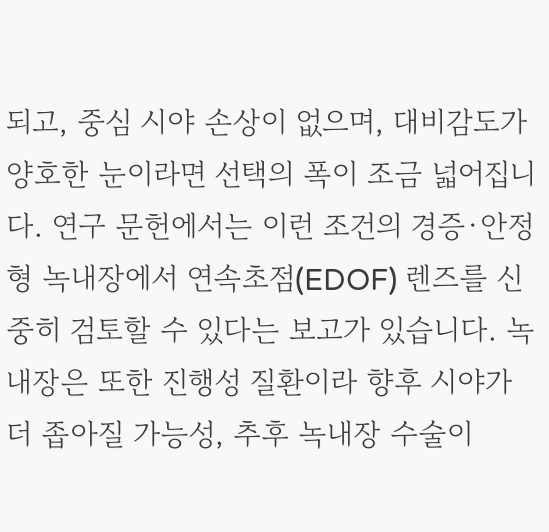되고, 중심 시야 손상이 없으며, 대비감도가 양호한 눈이라면 선택의 폭이 조금 넓어집니다. 연구 문헌에서는 이런 조건의 경증·안정형 녹내장에서 연속초점(EDOF) 렌즈를 신중히 검토할 수 있다는 보고가 있습니다. 녹내장은 또한 진행성 질환이라 향후 시야가 더 좁아질 가능성, 추후 녹내장 수술이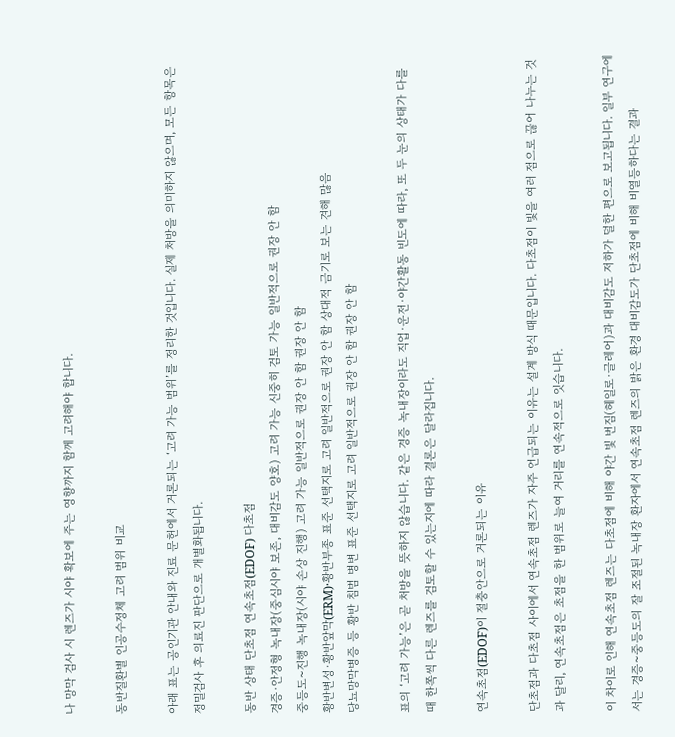나 망막 검사 시 렌즈가 시야 확보에 주는 영향까지 함께 고려해야 합니다.

동반질환별 인공수정체 고려 범위 비교

아래 표는 공인기관 안내와 진료 문헌에서 거론되는 ‘고려 가능 범위’를 정리한 것입니다. 실제 처방을 의미하지 않으며, 모든 항목은 정밀검사 후 의료진 판단으로 개별화됩니다.

동반 상태 단초점 연속초점(EDOF) 다초점
경증·안정형 녹내장(중심시야 보존, 대비감도 양호) 고려 가능 신중히 검토 가능 일반적으로 권장 안 함
중등도~진행 녹내장(시야 손상 진행) 고려 가능 일반적으로 권장 안 함 권장 안 함
황반변성·황반앞막(ERM)·황반부종 표준 선택지로 고려 일반적으로 권장 안 함 상대적 금기로 보는 견해 많음
당뇨망막병증 등 황반 침범 병변 표준 선택지로 고려 일반적으로 권장 안 함 권장 안 함

표의 ‘고려 가능’은 곧 처방을 뜻하지 않습니다. 같은 경증 녹내장이라도 직업·운전·야간활동 빈도에 따라, 또 두 눈의 상태가 다를 때 한쪽씩 다른 렌즈를 검토할 수 있는지에 따라 결론은 달라집니다.

연속초점(EDOF)이 절충안으로 거론되는 이유

단초점과 다초점 사이에서 연속초점 렌즈가 자주 언급되는 이유는 설계 방식 때문입니다. 다초점이 빛을 여러 점으로 끊어 나누는 것과 달리, 연속초점은 초점을 한 범위로 늘여 거리를 연속적으로 잇습니다.

이 차이로 인해 연속초점 렌즈는 다초점에 비해 야간 빛 번짐(헤일로·글레어)과 대비감도 저하가 덜한 편으로 보고됩니다. 일부 연구에서는 경증~중등도의 잘 조절된 녹내장 환자에서 연속초점 렌즈의 밝은 환경 대비감도가 단초점에 비해 비열등하다는 결과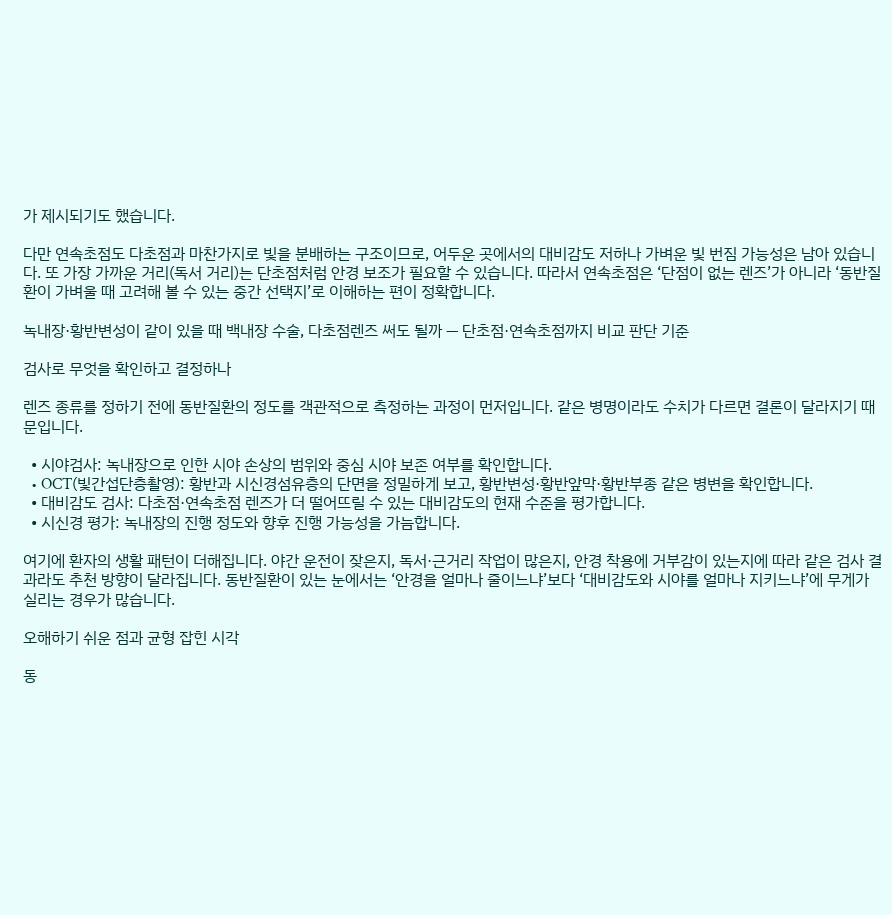가 제시되기도 했습니다.

다만 연속초점도 다초점과 마찬가지로 빛을 분배하는 구조이므로, 어두운 곳에서의 대비감도 저하나 가벼운 빛 번짐 가능성은 남아 있습니다. 또 가장 가까운 거리(독서 거리)는 단초점처럼 안경 보조가 필요할 수 있습니다. 따라서 연속초점은 ‘단점이 없는 렌즈’가 아니라 ‘동반질환이 가벼울 때 고려해 볼 수 있는 중간 선택지’로 이해하는 편이 정확합니다.

녹내장·황반변성이 같이 있을 때 백내장 수술, 다초점렌즈 써도 될까 — 단초점·연속초점까지 비교 판단 기준

검사로 무엇을 확인하고 결정하나

렌즈 종류를 정하기 전에 동반질환의 정도를 객관적으로 측정하는 과정이 먼저입니다. 같은 병명이라도 수치가 다르면 결론이 달라지기 때문입니다.

  • 시야검사: 녹내장으로 인한 시야 손상의 범위와 중심 시야 보존 여부를 확인합니다.
  • OCT(빛간섭단층촬영): 황반과 시신경섬유층의 단면을 정밀하게 보고, 황반변성·황반앞막·황반부종 같은 병변을 확인합니다.
  • 대비감도 검사: 다초점·연속초점 렌즈가 더 떨어뜨릴 수 있는 대비감도의 현재 수준을 평가합니다.
  • 시신경 평가: 녹내장의 진행 정도와 향후 진행 가능성을 가늠합니다.

여기에 환자의 생활 패턴이 더해집니다. 야간 운전이 잦은지, 독서·근거리 작업이 많은지, 안경 착용에 거부감이 있는지에 따라 같은 검사 결과라도 추천 방향이 달라집니다. 동반질환이 있는 눈에서는 ‘안경을 얼마나 줄이느냐’보다 ‘대비감도와 시야를 얼마나 지키느냐’에 무게가 실리는 경우가 많습니다.

오해하기 쉬운 점과 균형 잡힌 시각

동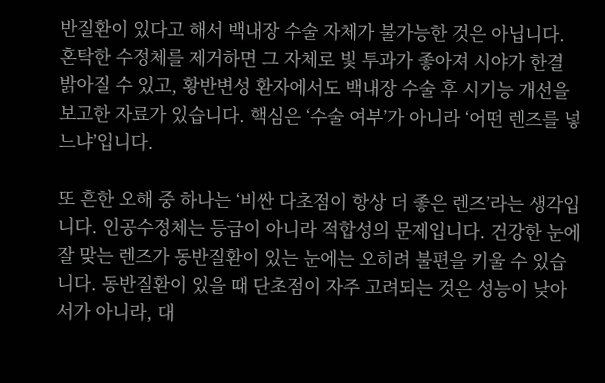반질환이 있다고 해서 백내장 수술 자체가 불가능한 것은 아닙니다. 혼탁한 수정체를 제거하면 그 자체로 빛 투과가 좋아져 시야가 한결 밝아질 수 있고, 황반변성 환자에서도 백내장 수술 후 시기능 개선을 보고한 자료가 있습니다. 핵심은 ‘수술 여부’가 아니라 ‘어떤 렌즈를 넣느냐’입니다.

또 흔한 오해 중 하나는 ‘비싼 다초점이 항상 더 좋은 렌즈’라는 생각입니다. 인공수정체는 등급이 아니라 적합성의 문제입니다. 건강한 눈에 잘 맞는 렌즈가 동반질환이 있는 눈에는 오히려 불편을 키울 수 있습니다. 동반질환이 있을 때 단초점이 자주 고려되는 것은 성능이 낮아서가 아니라, 대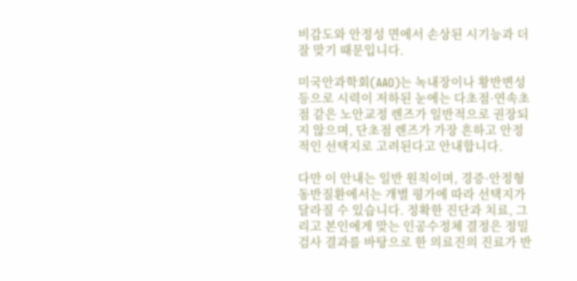비감도와 안정성 면에서 손상된 시기능과 더 잘 맞기 때문입니다.

미국안과학회(AAO)는 녹내장이나 황반변성 등으로 시력이 저하된 눈에는 다초점·연속초점 같은 노안교정 렌즈가 일반적으로 권장되지 않으며, 단초점 렌즈가 가장 흔하고 안정적인 선택지로 고려된다고 안내합니다.

다만 이 안내는 일반 원칙이며, 경증·안정형 동반질환에서는 개별 평가에 따라 선택지가 달라질 수 있습니다. 정확한 진단과 치료, 그리고 본인에게 맞는 인공수정체 결정은 정밀검사 결과를 바탕으로 한 의료진의 진료가 반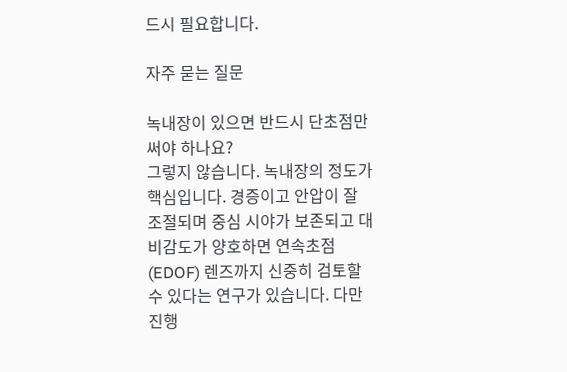드시 필요합니다.

자주 묻는 질문

녹내장이 있으면 반드시 단초점만 써야 하나요?
그렇지 않습니다. 녹내장의 정도가 핵심입니다. 경증이고 안압이 잘 조절되며 중심 시야가 보존되고 대비감도가 양호하면 연속초점(EDOF) 렌즈까지 신중히 검토할 수 있다는 연구가 있습니다. 다만 진행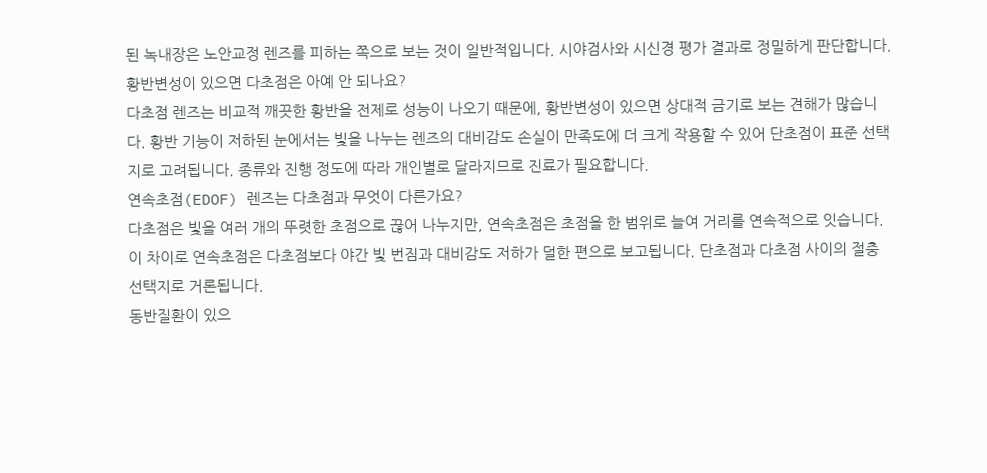된 녹내장은 노안교정 렌즈를 피하는 쪽으로 보는 것이 일반적입니다. 시야검사와 시신경 평가 결과로 정밀하게 판단합니다.
황반변성이 있으면 다초점은 아예 안 되나요?
다초점 렌즈는 비교적 깨끗한 황반을 전제로 성능이 나오기 때문에, 황반변성이 있으면 상대적 금기로 보는 견해가 많습니다. 황반 기능이 저하된 눈에서는 빛을 나누는 렌즈의 대비감도 손실이 만족도에 더 크게 작용할 수 있어 단초점이 표준 선택지로 고려됩니다. 종류와 진행 정도에 따라 개인별로 달라지므로 진료가 필요합니다.
연속초점(EDOF) 렌즈는 다초점과 무엇이 다른가요?
다초점은 빛을 여러 개의 뚜렷한 초점으로 끊어 나누지만, 연속초점은 초점을 한 범위로 늘여 거리를 연속적으로 잇습니다. 이 차이로 연속초점은 다초점보다 야간 빛 번짐과 대비감도 저하가 덜한 편으로 보고됩니다. 단초점과 다초점 사이의 절충 선택지로 거론됩니다.
동반질환이 있으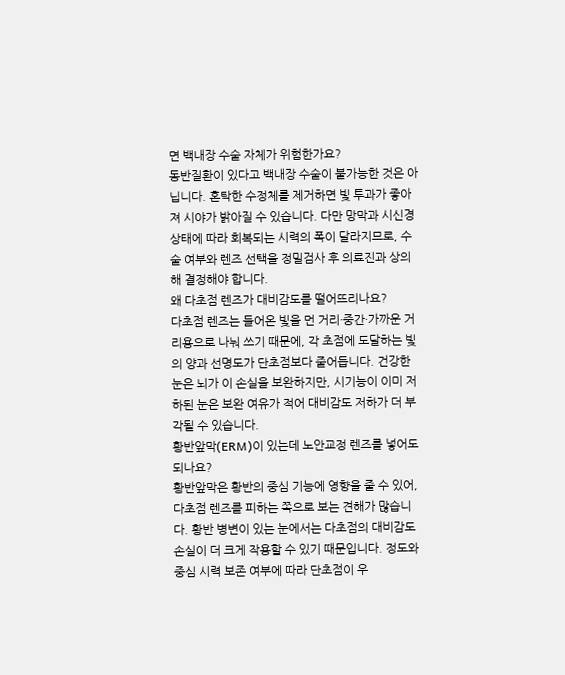면 백내장 수술 자체가 위험한가요?
동반질환이 있다고 백내장 수술이 불가능한 것은 아닙니다. 혼탁한 수정체를 제거하면 빛 투과가 좋아져 시야가 밝아질 수 있습니다. 다만 망막과 시신경 상태에 따라 회복되는 시력의 폭이 달라지므로, 수술 여부와 렌즈 선택을 정밀검사 후 의료진과 상의해 결정해야 합니다.
왜 다초점 렌즈가 대비감도를 떨어뜨리나요?
다초점 렌즈는 들어온 빛을 먼 거리·중간·가까운 거리용으로 나눠 쓰기 때문에, 각 초점에 도달하는 빛의 양과 선명도가 단초점보다 줄어듭니다. 건강한 눈은 뇌가 이 손실을 보완하지만, 시기능이 이미 저하된 눈은 보완 여유가 적어 대비감도 저하가 더 부각될 수 있습니다.
황반앞막(ERM)이 있는데 노안교정 렌즈를 넣어도 되나요?
황반앞막은 황반의 중심 기능에 영향을 줄 수 있어, 다초점 렌즈를 피하는 쪽으로 보는 견해가 많습니다. 황반 병변이 있는 눈에서는 다초점의 대비감도 손실이 더 크게 작용할 수 있기 때문입니다. 정도와 중심 시력 보존 여부에 따라 단초점이 우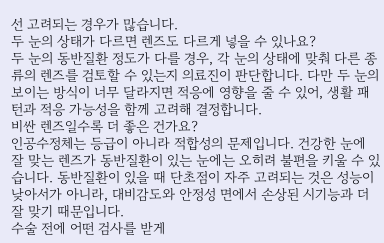선 고려되는 경우가 많습니다.
두 눈의 상태가 다르면 렌즈도 다르게 넣을 수 있나요?
두 눈의 동반질환 정도가 다를 경우, 각 눈의 상태에 맞춰 다른 종류의 렌즈를 검토할 수 있는지 의료진이 판단합니다. 다만 두 눈의 보이는 방식이 너무 달라지면 적응에 영향을 줄 수 있어, 생활 패턴과 적응 가능성을 함께 고려해 결정합니다.
비싼 렌즈일수록 더 좋은 건가요?
인공수정체는 등급이 아니라 적합성의 문제입니다. 건강한 눈에 잘 맞는 렌즈가 동반질환이 있는 눈에는 오히려 불편을 키울 수 있습니다. 동반질환이 있을 때 단초점이 자주 고려되는 것은 성능이 낮아서가 아니라, 대비감도와 안정성 면에서 손상된 시기능과 더 잘 맞기 때문입니다.
수술 전에 어떤 검사를 받게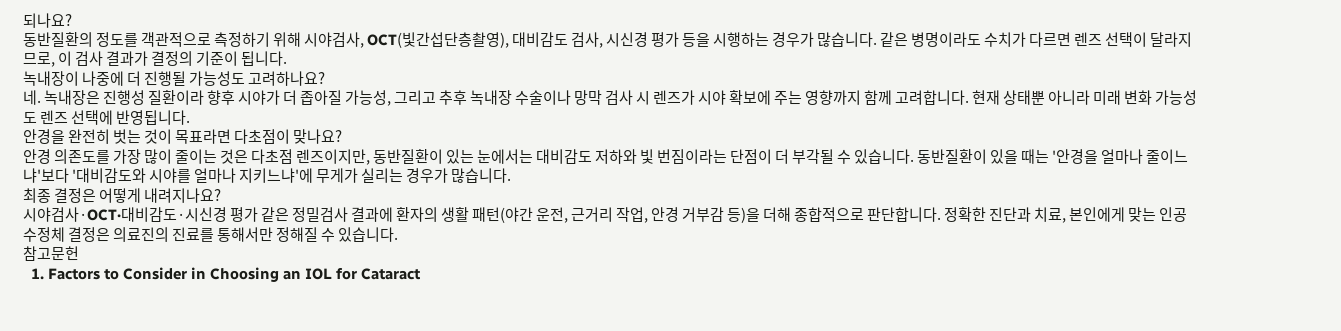되나요?
동반질환의 정도를 객관적으로 측정하기 위해 시야검사, OCT(빛간섭단층촬영), 대비감도 검사, 시신경 평가 등을 시행하는 경우가 많습니다. 같은 병명이라도 수치가 다르면 렌즈 선택이 달라지므로, 이 검사 결과가 결정의 기준이 됩니다.
녹내장이 나중에 더 진행될 가능성도 고려하나요?
네. 녹내장은 진행성 질환이라 향후 시야가 더 좁아질 가능성, 그리고 추후 녹내장 수술이나 망막 검사 시 렌즈가 시야 확보에 주는 영향까지 함께 고려합니다. 현재 상태뿐 아니라 미래 변화 가능성도 렌즈 선택에 반영됩니다.
안경을 완전히 벗는 것이 목표라면 다초점이 맞나요?
안경 의존도를 가장 많이 줄이는 것은 다초점 렌즈이지만, 동반질환이 있는 눈에서는 대비감도 저하와 빛 번짐이라는 단점이 더 부각될 수 있습니다. 동반질환이 있을 때는 '안경을 얼마나 줄이느냐'보다 '대비감도와 시야를 얼마나 지키느냐'에 무게가 실리는 경우가 많습니다.
최종 결정은 어떻게 내려지나요?
시야검사·OCT·대비감도·시신경 평가 같은 정밀검사 결과에 환자의 생활 패턴(야간 운전, 근거리 작업, 안경 거부감 등)을 더해 종합적으로 판단합니다. 정확한 진단과 치료, 본인에게 맞는 인공수정체 결정은 의료진의 진료를 통해서만 정해질 수 있습니다.
참고문헌
  1. Factors to Consider in Choosing an IOL for Cataract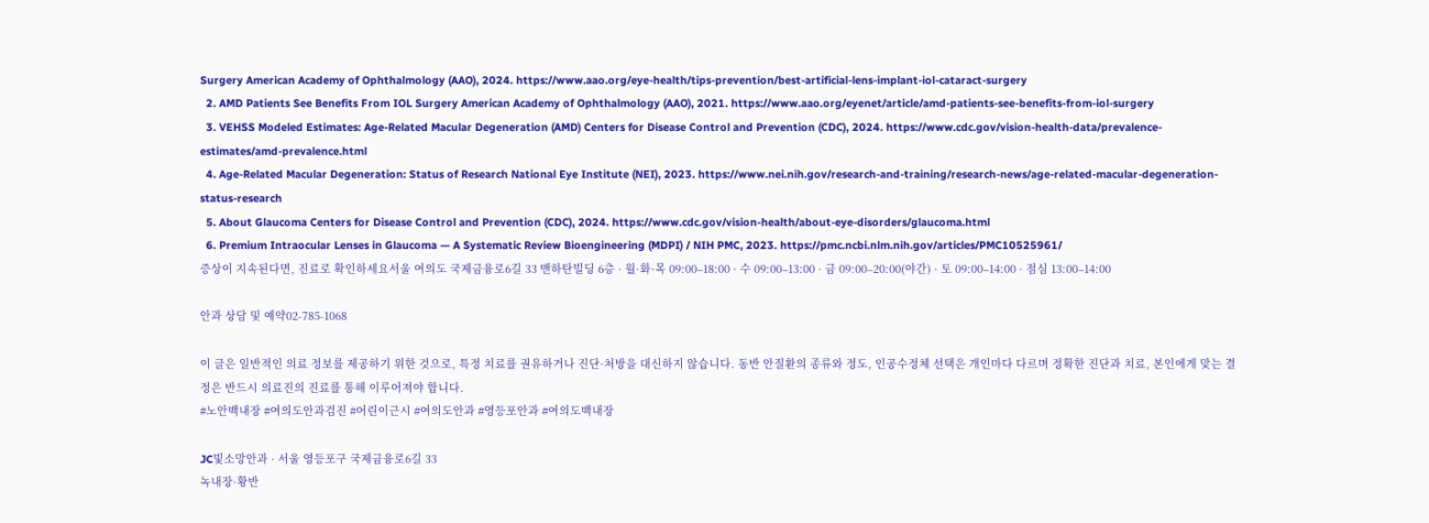Surgery American Academy of Ophthalmology (AAO), 2024. https://www.aao.org/eye-health/tips-prevention/best-artificial-lens-implant-iol-cataract-surgery
  2. AMD Patients See Benefits From IOL Surgery American Academy of Ophthalmology (AAO), 2021. https://www.aao.org/eyenet/article/amd-patients-see-benefits-from-iol-surgery
  3. VEHSS Modeled Estimates: Age-Related Macular Degeneration (AMD) Centers for Disease Control and Prevention (CDC), 2024. https://www.cdc.gov/vision-health-data/prevalence-estimates/amd-prevalence.html
  4. Age-Related Macular Degeneration: Status of Research National Eye Institute (NEI), 2023. https://www.nei.nih.gov/research-and-training/research-news/age-related-macular-degeneration-status-research
  5. About Glaucoma Centers for Disease Control and Prevention (CDC), 2024. https://www.cdc.gov/vision-health/about-eye-disorders/glaucoma.html
  6. Premium Intraocular Lenses in Glaucoma — A Systematic Review Bioengineering (MDPI) / NIH PMC, 2023. https://pmc.ncbi.nlm.nih.gov/articles/PMC10525961/
증상이 지속된다면, 진료로 확인하세요서울 여의도 국제금융로6길 33 맨하탄빌딩 6층 · 월·화·목 09:00–18:00 · 수 09:00–13:00 · 금 09:00–20:00(야간) · 토 09:00–14:00 · 점심 13:00–14:00

안과 상담 및 예약02-785-1068

이 글은 일반적인 의료 정보를 제공하기 위한 것으로, 특정 치료를 권유하거나 진단·처방을 대신하지 않습니다. 동반 안질환의 종류와 정도, 인공수정체 선택은 개인마다 다르며 정확한 진단과 치료, 본인에게 맞는 결정은 반드시 의료진의 진료를 통해 이루어져야 합니다.
#노안백내장 #여의도안과검진 #어린이근시 #여의도안과 #영등포안과 #여의도백내장

JC빛소망안과 · 서울 영등포구 국제금융로6길 33
녹내장·황반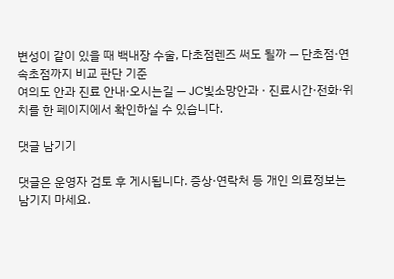변성이 같이 있을 때 백내장 수술, 다초점렌즈 써도 될까 — 단초점·연속초점까지 비교 판단 기준
여의도 안과 진료 안내·오시는길 — JC빛소망안과 · 진료시간·전화·위치를 한 페이지에서 확인하실 수 있습니다.

댓글 남기기

댓글은 운영자 검토 후 게시됩니다. 증상·연락처 등 개인 의료정보는 남기지 마세요.